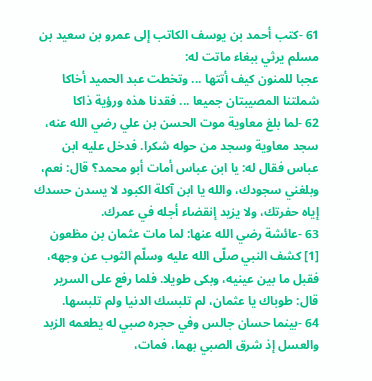61 -كتب أحمد بن يوسف الكاتب إلى عمرو بن سعيد بن مسلم يرثي ببغاء ماتت له:
عجبا للمنون كيف أتتها ... وتخطت عبد الحميد أخاكا
شملتنا المصيبتان جميعا ... فقدنا هذه ورؤية ذاكا
62 -لما بلغ معاوية موت الحسن بن علي رضي الله عنه، سجد معاوية وسجد من حوله شكرا. فدخل عليه ابن عباس فقال له: يا ابن عباس أمات أبو محمد؟ قال: نعم، وبلغني سجودك، والله يا ابن آكلة الكبود لا يسدن حسدك إياه حفرتك، ولا يزيد إنقضاء أجله في عمرك.
63 -عائشة رضي الله عنها: لما مات عثمان بن مظعون [1] كشف النبي صلّى الله عليه وسلّم الثوب عن وجهه، فقبل ما بين عينيه، وبكى طويلا. فلما رفع على السرير قال: طوباك يا عثمان، لم تلبسك الدنيا ولم تلبسها.
64 -بينما حسان جالس وفي حجره صبي له يطعمه الزبد والعسل إذ شرق الصبي بهما، فمات،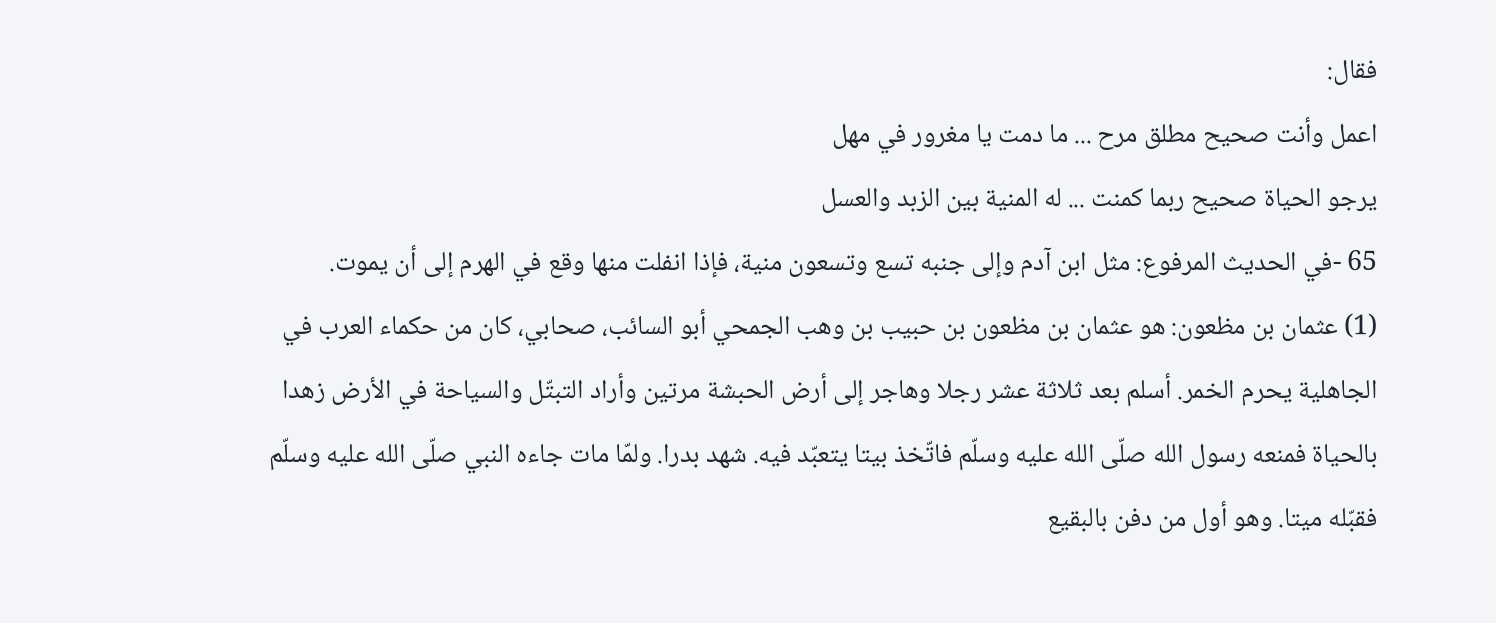فقال:
اعمل وأنت صحيح مطلق مرح ... ما دمت يا مغرور في مهل
يرجو الحياة صحيح ربما كمنت ... له المنية بين الزبد والعسل
65 -في الحديث المرفوع: مثل ابن آدم وإلى جنبه تسع وتسعون منية، فإذا انفلت منها وقع في الهرم إلى أن يموت.
(1) عثمان بن مظعون: هو عثمان بن مظعون بن حبيب بن وهب الجمحي أبو السائب، صحابي، كان من حكماء العرب في الجاهلية يحرم الخمر. أسلم بعد ثلاثة عشر رجلا وهاجر إلى أرض الحبشة مرتين وأراد التبتّل والسياحة في الأرض زهدا بالحياة فمنعه رسول الله صلّى الله عليه وسلّم فاتّخذ بيتا يتعبّد فيه. شهد بدرا. ولمّا مات جاءه النبي صلّى الله عليه وسلّم فقبّله ميتا. وهو أول من دفن بالبقيع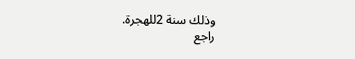وذلك سنة 2للهجرة.
راجع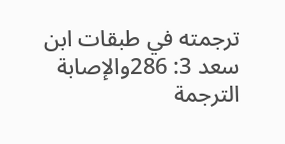ترجمته في طبقات ابن سعد 3: 286والإصابة الترجمة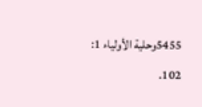5455وحلية الأولياء 1: 102.